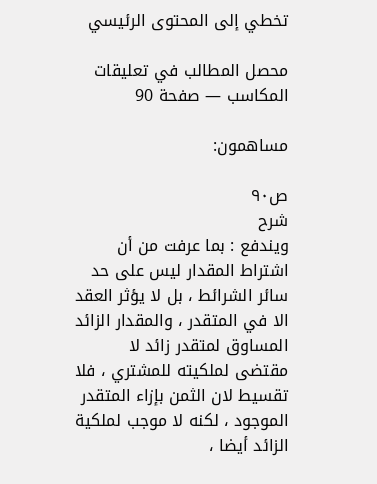تخطي إلى المحتوى الرئيسي

محصل المطالب في تعليقات المكاسب — صفحة 90

مساهمون:

ص٩٠
شرح
ويندفع : بما عرفت من أن اشتراط المقدار ليس على حد سائر الشرائط ، بل لا يؤثر العقد الا في المتقدر ، والمقدار الزائد المساوق لمتقدر زائد لا مقتضى لملكيته للمشتري ، فلا تقسيط لان الثمن بإزاء المتقدر الموجود ، لكنه لا موجب لملكية الزائد أيضا ،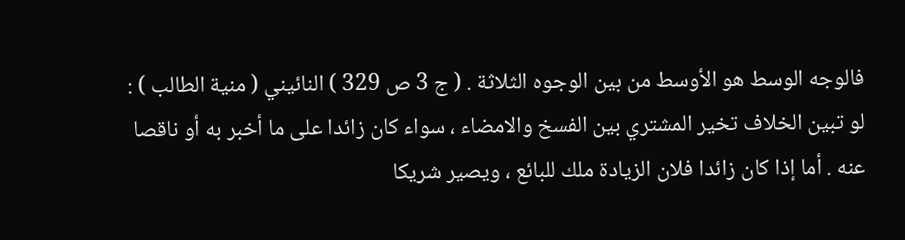فالوجه الوسط هو الأوسط من بين الوجوه الثلاثة . ( ج 3 ص 329 ) النائيني ( منية الطالب ) : لو تبين الخلاف تخير المشتري بين الفسخ والامضاء ، سواء كان زائدا على ما أخبر به أو ناقصا عنه . أما إذا كان زائدا فلان الزيادة ملك للبائع ، ويصير شريكا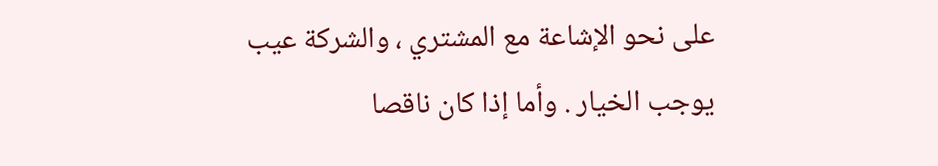على نحو الإشاعة مع المشتري ، والشركة عيب يوجب الخيار . وأما إذا كان ناقصا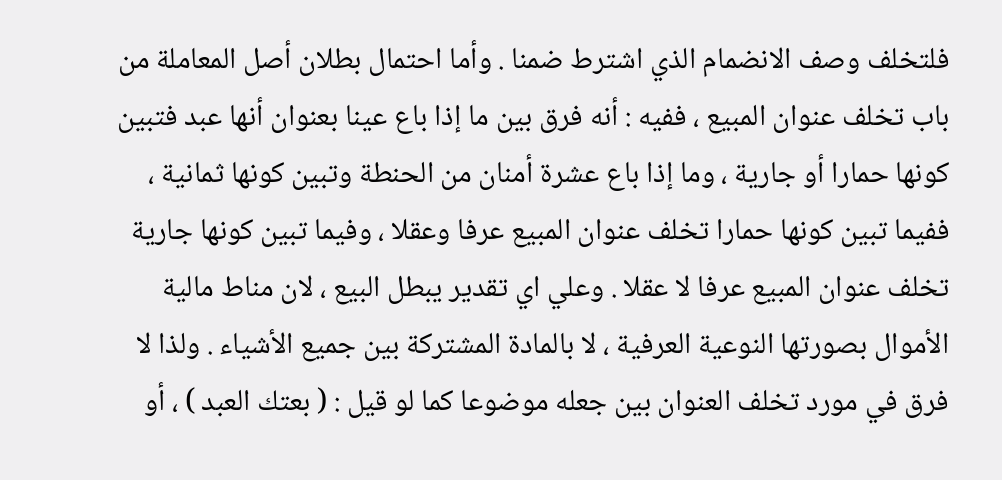فلتخلف وصف الانضمام الذي اشترط ضمنا . وأما احتمال بطلان أصل المعاملة من باب تخلف عنوان المبيع ، ففيه : أنه فرق بين ما إذا باع عينا بعنوان أنها عبد فتبين كونها حمارا أو جارية ، وما إذا باع عشرة أمنان من الحنطة وتبين كونها ثمانية ، ففيما تبين كونها حمارا تخلف عنوان المبيع عرفا وعقلا ، وفيما تبين كونها جارية تخلف عنوان المبيع عرفا لا عقلا . وعلي اي تقدير يبطل البيع ، لان مناط مالية الأموال بصورتها النوعية العرفية ، لا بالمادة المشتركة بين جميع الأشياء . ولذا لا فرق في مورد تخلف العنوان بين جعله موضوعا كما لو قيل : ( بعتك العبد ) ، أو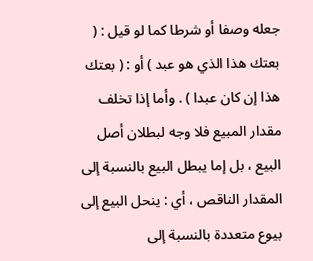جعله وصفا أو شرطا كما لو قيل : ( بعتك هذا الذي هو عبد ) أو : ( بعتك هذا إن كان عبدا ) . وأما إذا تخلف مقدار المبيع فلا وجه لبطلان أصل البيع ، بل إما يبطل البيع بالنسبة إلى المقدار الناقص ، أي : ينحل البيع إلى بيوع متعددة بالنسبة إلى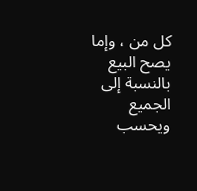كل من ، وإما يصح البيع بالنسبة إلى الجميع ويحسب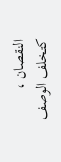النقصان ، كتخلف الوصف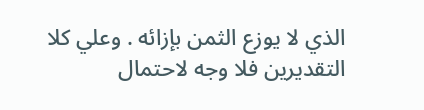الذي لا يوزع الثمن بإزائه . وعلي كلا التقديرين فلا وجه لاحتمال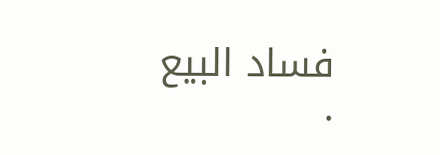فساد البيع .